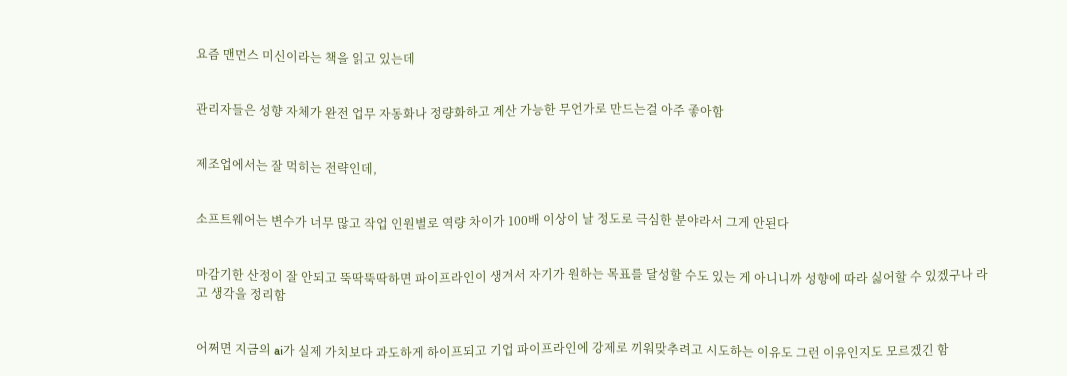요즘 맨먼스 미신이라는 책을 읽고 있는데


관리자들은 성향 자체가 완전 업무 자동화나 정량화하고 계산 가능한 무언가로 만드는걸 아주 좋아함


제조업에서는 잘 먹히는 전략인데,


소프트웨어는 변수가 너무 많고 작업 인원별로 역량 차이가 100배 이상이 날 정도로 극심한 분야라서 그게 안된다


마감기한 산정이 잘 안되고 뚝딱뚝딱하면 파이프라인이 생겨서 자기가 원하는 목표를 달성할 수도 있는 게 아니니까 성향에 따라 싫어할 수 있겠구나 라고 생각을 정리함


어쩌면 지금의 ai가 실제 가치보다 과도하게 하이프되고 기업 파이프라인에 강제로 끼워맞추려고 시도하는 이유도 그런 이유인지도 모르겠긴 함